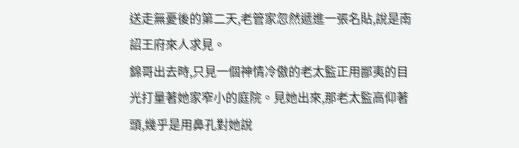送走無憂後的第二天,老管家忽然遞進一張名貼,說是南詔王府來人求見。
錦哥出去時,只見一個神情冷傲的老太監正用鄙夷的目光打量著她家窄小的庭院。見她出來,那老太監高仰著頭,幾乎是用鼻孔對她說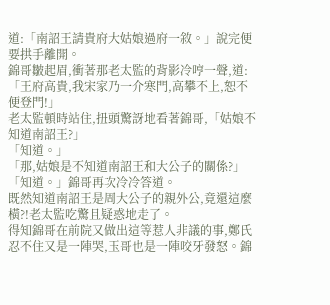道:「南詔王請貴府大姑娘過府一敘。」說完便要拱手離開。
錦哥皺起眉,衝著那老太監的背影冷哼一聲,道:「王府高貴,我宋家乃一介寒門,高攀不上,恕不便登門!」
老太監頓時站住,扭頭驚訝地看著錦哥,「姑娘不知道南詔王?」
「知道。」
「那,姑娘是不知道南詔王和大公子的關係?」
「知道。」錦哥再次冷冷答道。
既然知道南詔王是周大公子的親外公,竟還這麼橫?!老太監吃驚且疑惑地走了。
得知錦哥在前院又做出這等惹人非議的事,鄭氏忍不住又是一陣哭,玉哥也是一陣咬牙發怒。錦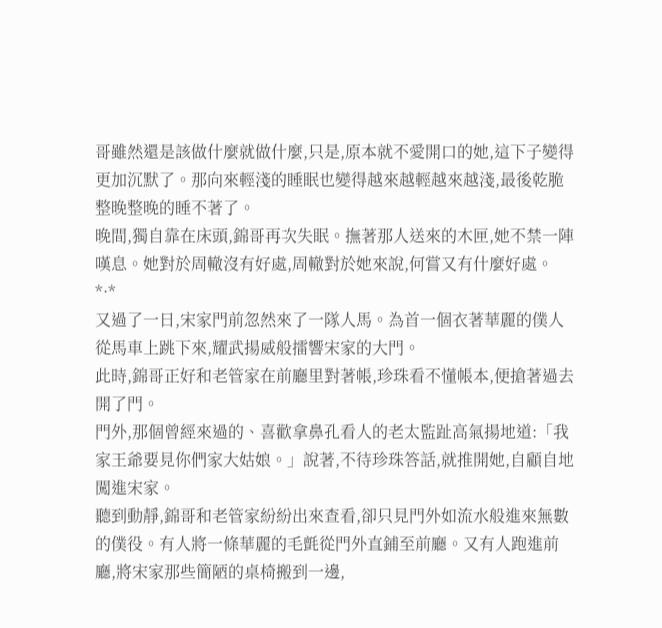哥雖然還是該做什麼就做什麼,只是,原本就不愛開口的她,這下子變得更加沉默了。那向來輕淺的睡眠也變得越來越輕越來越淺,最後乾脆整晚整晚的睡不著了。
晚間,獨自靠在床頭,錦哥再次失眠。撫著那人送來的木匣,她不禁一陣嘆息。她對於周轍沒有好處,周轍對於她來說,何嘗又有什麼好處。
*·*
又過了一日,宋家門前忽然來了一隊人馬。為首一個衣著華麗的僕人從馬車上跳下來,耀武揚威般擂響宋家的大門。
此時,錦哥正好和老管家在前廳里對著帳,珍珠看不懂帳本,便搶著過去開了門。
門外,那個曾經來過的、喜歡拿鼻孔看人的老太監趾高氣揚地道:「我家王爺要見你們家大姑娘。」說著,不待珍珠答話,就推開她,自顧自地闖進宋家。
聽到動靜,錦哥和老管家紛紛出來查看,卻只見門外如流水般進來無數的僕役。有人將一條華麗的毛氈從門外直鋪至前廳。又有人跑進前廳,將宋家那些簡陋的桌椅搬到一邊,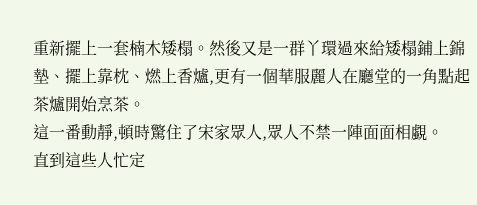重新擺上一套楠木矮榻。然後又是一群丫環過來給矮榻鋪上錦墊、擺上靠枕、燃上香爐,更有一個華服麗人在廳堂的一角點起茶爐開始烹茶。
這一番動靜,頓時驚住了宋家眾人,眾人不禁一陣面面相覷。
直到這些人忙定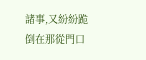諸事,又紛紛跪倒在那從門口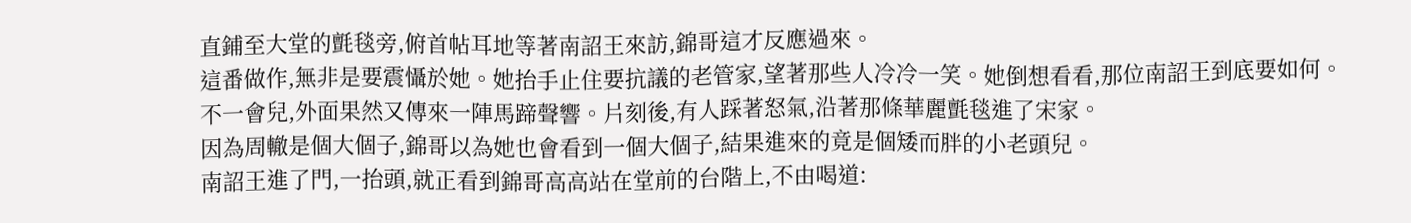直鋪至大堂的氈毯旁,俯首帖耳地等著南詔王來訪,錦哥這才反應過來。
這番做作,無非是要震懾於她。她抬手止住要抗議的老管家,望著那些人冷冷一笑。她倒想看看,那位南詔王到底要如何。
不一會兒,外面果然又傳來一陣馬蹄聲響。片刻後,有人踩著怒氣,沿著那條華麗氈毯進了宋家。
因為周轍是個大個子,錦哥以為她也會看到一個大個子,結果進來的竟是個矮而胖的小老頭兒。
南詔王進了門,一抬頭,就正看到錦哥高高站在堂前的台階上,不由喝道: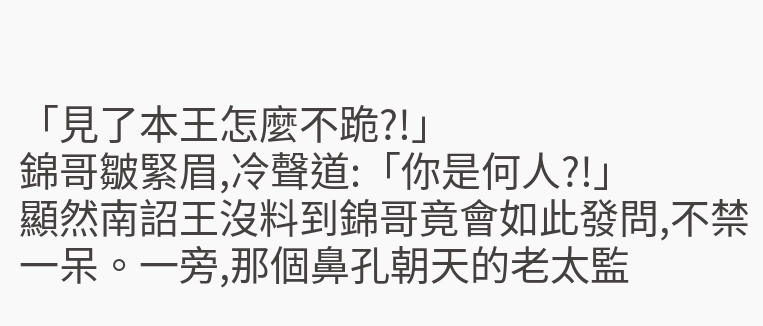「見了本王怎麼不跪?!」
錦哥皺緊眉,冷聲道:「你是何人?!」
顯然南詔王沒料到錦哥竟會如此發問,不禁一呆。一旁,那個鼻孔朝天的老太監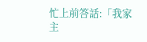忙上前答話:「我家主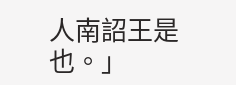人南詔王是也。」